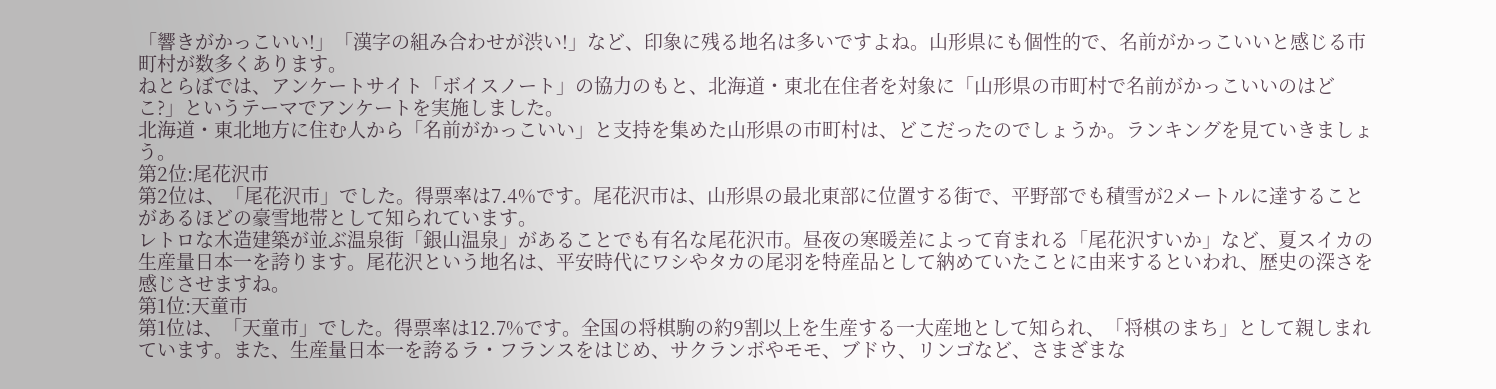「響きがかっこいい!」「漢字の組み合わせが渋い!」など、印象に残る地名は多いですよね。山形県にも個性的で、名前がかっこいいと感じる市町村が数多くあります。
ねとらぼでは、アンケートサイト「ボイスノート」の協力のもと、北海道・東北在住者を対象に「山形県の市町村で名前がかっこいいのはどこ?」というテーマでアンケートを実施しました。
北海道・東北地方に住む人から「名前がかっこいい」と支持を集めた山形県の市町村は、どこだったのでしょうか。ランキングを見ていきましょう。
第2位:尾花沢市
第2位は、「尾花沢市」でした。得票率は7.4%です。尾花沢市は、山形県の最北東部に位置する街で、平野部でも積雪が2メートルに達することがあるほどの豪雪地帯として知られています。
レトロな木造建築が並ぶ温泉街「銀山温泉」があることでも有名な尾花沢市。昼夜の寒暖差によって育まれる「尾花沢すいか」など、夏スイカの生産量日本一を誇ります。尾花沢という地名は、平安時代にワシやタカの尾羽を特産品として納めていたことに由来するといわれ、歴史の深さを感じさせますね。
第1位:天童市
第1位は、「天童市」でした。得票率は12.7%です。全国の将棋駒の約9割以上を生産する一大産地として知られ、「将棋のまち」として親しまれています。また、生産量日本一を誇るラ・フランスをはじめ、サクランボやモモ、ブドウ、リンゴなど、さまざまな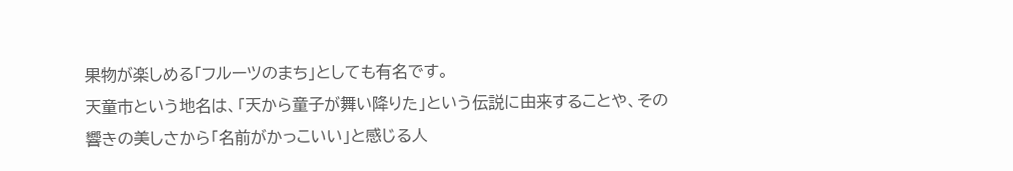果物が楽しめる「フルーツのまち」としても有名です。
天童市という地名は、「天から童子が舞い降りた」という伝説に由来することや、その響きの美しさから「名前がかっこいい」と感じる人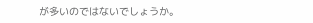が多いのではないでしょうか。